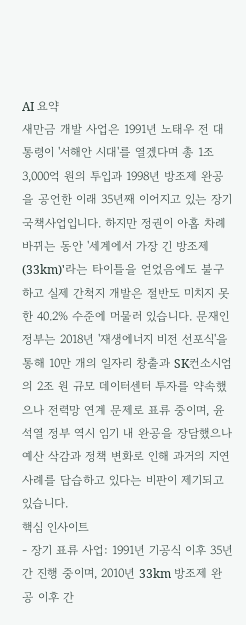AI 요약
새만금 개발 사업은 1991년 노태우 전 대통령이 '서해안 시대'를 열겠다며 총 1조 3,000억 원의 투입과 1998년 방조제 완공을 공언한 이래 35년째 이어지고 있는 장기 국책사업입니다. 하지만 정권이 아홉 차례 바뀌는 동안 '세계에서 가장 긴 방조제(33km)'라는 타이틀을 얻었음에도 불구하고 실제 간척지 개발은 절반도 미치지 못한 40.2% 수준에 머물러 있습니다. 문재인 정부는 2018년 '재생에너지 비전 선포식'을 통해 10만 개의 일자리 창출과 SK컨소시엄의 2조 원 규모 데이터센터 투자를 약속했으나 전력망 연계 문제로 표류 중이며, 윤석열 정부 역시 임기 내 완공을 장담했으나 예산 삭감과 정책 변화로 인해 과거의 지연 사례를 답습하고 있다는 비판이 제기되고 있습니다.
핵심 인사이트
- 장기 표류 사업: 1991년 기공식 이후 35년간 진행 중이며, 2010년 33km 방조제 완공 이후 간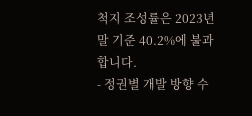척지 조성률은 2023년 말 기준 40.2%에 불과합니다.
- 정권별 개발 방향 수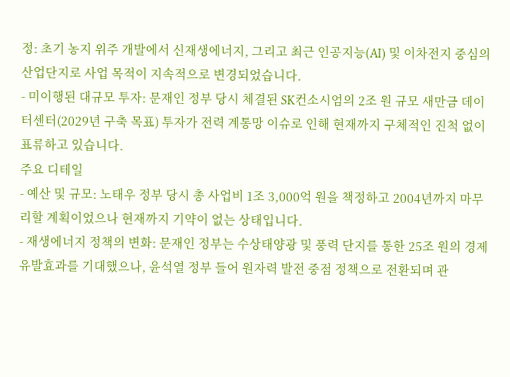정: 초기 농지 위주 개발에서 신재생에너지, 그리고 최근 인공지능(AI) 및 이차전지 중심의 산업단지로 사업 목적이 지속적으로 변경되었습니다.
- 미이행된 대규모 투자: 문재인 정부 당시 체결된 SK컨소시엄의 2조 원 규모 새만금 데이터센터(2029년 구축 목표) 투자가 전력 계통망 이슈로 인해 현재까지 구체적인 진척 없이 표류하고 있습니다.
주요 디테일
- 예산 및 규모: 노태우 정부 당시 총 사업비 1조 3,000억 원을 책정하고 2004년까지 마무리할 계획이었으나 현재까지 기약이 없는 상태입니다.
- 재생에너지 정책의 변화: 문재인 정부는 수상태양광 및 풍력 단지를 통한 25조 원의 경제유발효과를 기대했으나, 윤석열 정부 들어 원자력 발전 중점 정책으로 전환되며 관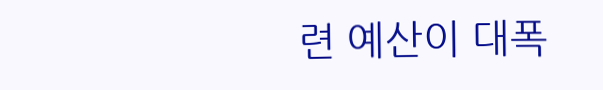련 예산이 대폭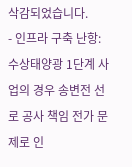삭감되었습니다.
- 인프라 구축 난항: 수상태양광 1단계 사업의 경우 송변전 선로 공사 책임 전가 문제로 인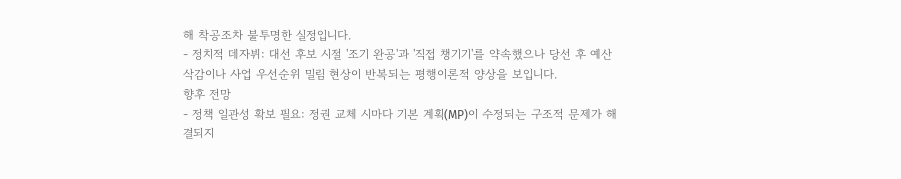해 착공조차 불투명한 실정입니다.
- 정치적 데자뷔: 대선 후보 시절 '조기 완공'과 '직접 챙기기'를 약속했으나 당선 후 예산 삭감이나 사업 우선순위 밀림 현상이 반복되는 평행이론적 양상을 보입니다.
향후 전망
- 정책 일관성 확보 필요: 정권 교체 시마다 기본 계획(MP)이 수정되는 구조적 문제가 해결되지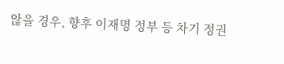않을 경우, 향후 이재명 정부 등 차기 정권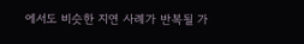에서도 비슷한 지연 사례가 반복될 가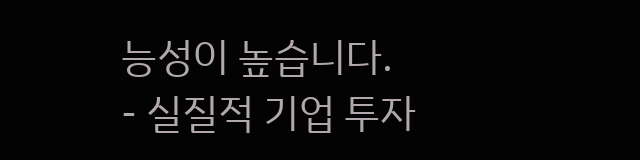능성이 높습니다.
- 실질적 기업 투자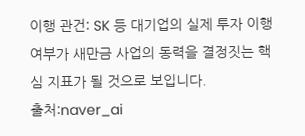이행 관건: SK 등 대기업의 실제 투자 이행 여부가 새만금 사업의 동력을 결정짓는 핵심 지표가 될 것으로 보입니다.
출처:naver_ai